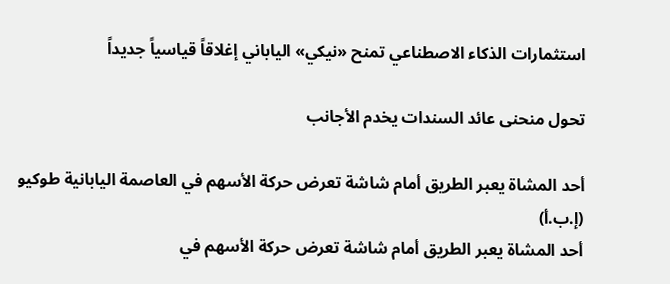استثمارات الذكاء الاصطناعي تمنح «نيكي» الياباني إغلاقاً قياسياً جديداً

تحول منحنى عائد السندات يخدم الأجانب

أحد المشاة يعبر الطريق أمام شاشة تعرض حركة الأسهم في العاصمة اليابانية طوكيو (إ.ب.أ)
أحد المشاة يعبر الطريق أمام شاشة تعرض حركة الأسهم في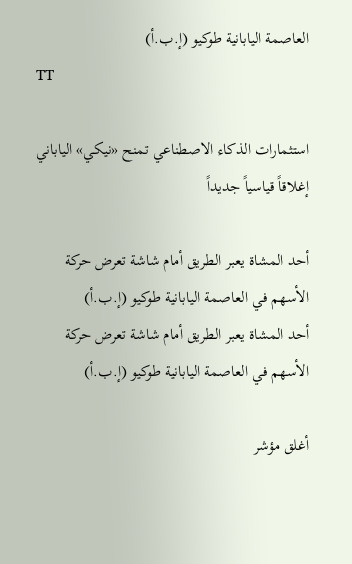العاصمة اليابانية طوكيو (إ.ب.أ)
TT

استثمارات الذكاء الاصطناعي تمنح «نيكي» الياباني إغلاقاً قياسياً جديداً

أحد المشاة يعبر الطريق أمام شاشة تعرض حركة الأسهم في العاصمة اليابانية طوكيو (إ.ب.أ)
أحد المشاة يعبر الطريق أمام شاشة تعرض حركة الأسهم في العاصمة اليابانية طوكيو (إ.ب.أ)

أغلق مؤشر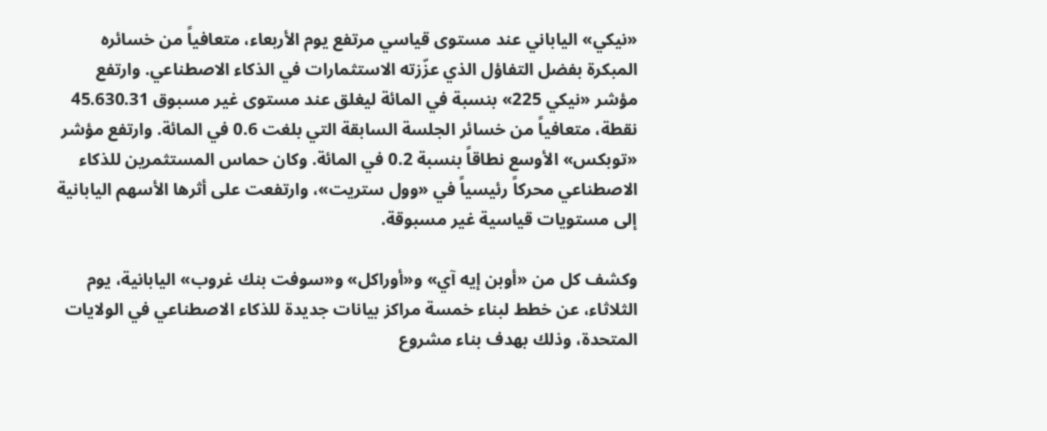«نيكي» الياباني عند مستوى قياسي مرتفع يوم الأربعاء، متعافياً من خسائره المبكرة بفضل التفاؤل الذي عزّزته الاستثمارات في الذكاء الاصطناعي. وارتفع مؤشر «نيكي 225» بنسبة في المائة ليغلق عند مستوى غير مسبوق 45.630.31 نقطة، متعافياً من خسائر الجلسة السابقة التي بلغت 0.6 في المائة. وارتفع مؤشر «توبكس» الأوسع نطاقاً بنسبة 0.2 في المائة. وكان حماس المستثمرين للذكاء الاصطناعي محركاً رئيسياً في «وول ستريت»، وارتفعت على أثرها الأسهم اليابانية إلى مستويات قياسية غير مسبوقة.

وكشف كل من «أوبن إيه آي» و«أوراكل» و«سوفت بنك غروب» اليابانية، يوم الثلاثاء، عن خطط لبناء خمسة مراكز بيانات جديدة للذكاء الاصطناعي في الولايات المتحدة، وذلك بهدف بناء مشروع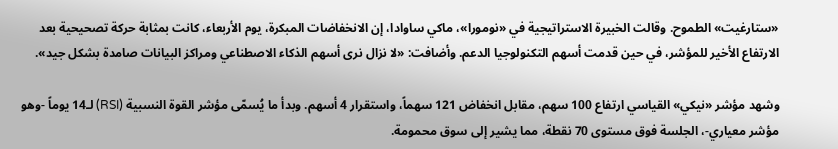«ستارغيت» الطموح. وقالت الخبيرة الاستراتيجية في «نومورا»، ماكي ساوادا، إن الانخفاضات المبكرة، يوم الأربعاء، كانت بمثابة حركة تصحيحية بعد الارتفاع الأخير للمؤشر، في حين قدمت أسهم التكنولوجيا الدعم. وأضافت: «لا نزال نرى أسهم الذكاء الاصطناعي ومراكز البيانات صامدة بشكل جيد».

وشهد مؤشر «نيكي» القياسي ارتفاع 100 سهم، مقابل انخفاض 121 سهماً، واستقرار 4 أسهم. وبدأ ما يُسمّى مؤشر القوة النسبية (RSI) لـ14 يوماً -وهو مؤشر معياري-، الجلسة فوق مستوى 70 نقطة، مما يشير إلى سوق محمومة.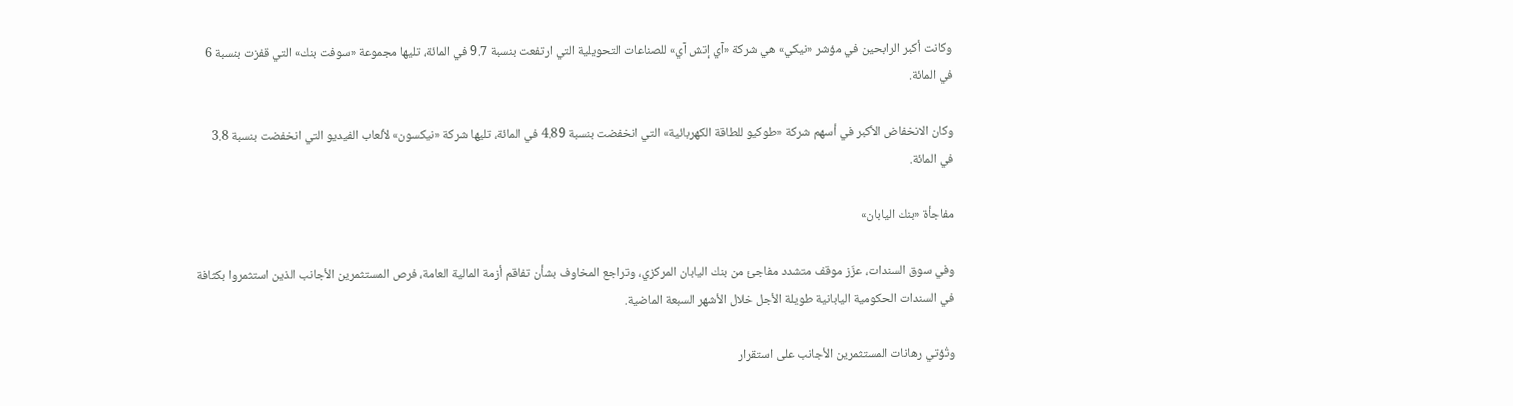وكانت أكبر الرابحين في مؤشر «نيكي» هي شركة «آي إتش آي» للصناعات التحويلية التي ارتفعت بنسبة 9.7 في المائة، تليها مجموعة «سوفت بنك» التي قفزت بنسبة 6 في المائة.

وكان الانخفاض الأكبر في أسهم شركة «طوكيو للطاقة الكهربائية» التي انخفضت بنسبة 4.89 في المائة، تليها شركة «نيكسون» لألعاب الفيديو التي انخفضت بنسبة 3.8 في المائة.

مفاجأة «بنك اليابان»

وفي سوق السندات، عزّز موقف متشدد مفاجئ من بنك اليابان المركزي، وتراجع المخاوف بشأن تفاقم أزمة المالية العامة، فرص المستثمرين الأجانب الذين استثمروا بكثافة في السندات الحكومية اليابانية طويلة الأجل خلال الأشهر السبعة الماضية.

وتُؤتي رهانات المستثمرين الأجانب على استقرار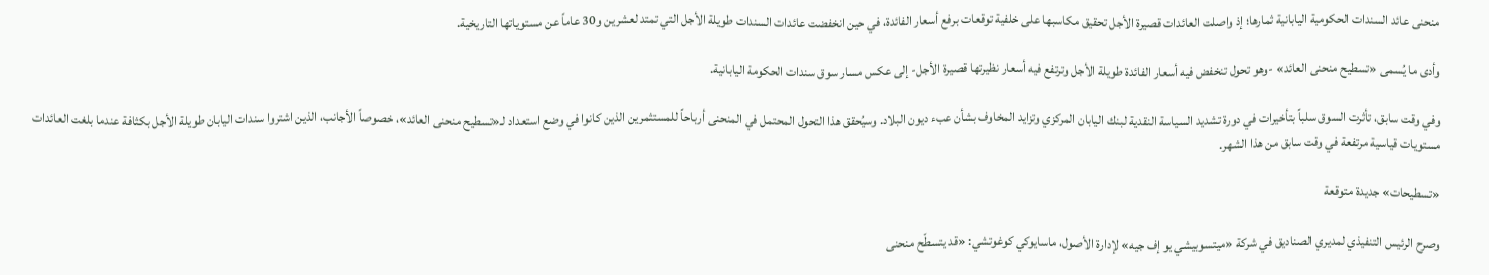منحنى عائد السندات الحكومية اليابانية ثمارها؛ إذ واصلت العائدات قصيرة الأجل تحقيق مكاسبها على خلفية توقعات برفع أسعار الفائدة، في حين انخفضت عائدات السندات طويلة الأجل التي تمتد لعشرين و30 عاماً عن مستوياتها التاريخية.

وأدى ما يُسمى «تسطيح منحنى العائد» -وهو تحول تنخفض فيه أسعار الفائدة طويلة الأجل وترتفع فيه أسعار نظيرتها قصيرة الأجل- إلى عكس مسار سوق سندات الحكومة اليابانية.

وفي وقت سابق، تأثرت السوق سلباً بتأخيرات في دورة تشديد السياسة النقدية لبنك اليابان المركزي وتزايد المخاوف بشأن عبء ديون البلاد. وسيُحقق هذا التحول المحتمل في المنحنى أرباحاً للمستثمرين الذين كانوا في وضع استعداد لـ«تسطيح منحنى العائد»، خصوصاً الأجانب، الذين اشتروا سندات اليابان طويلة الأجل بكثافة عندما بلغت العائدات مستويات قياسية مرتفعة في وقت سابق من هذا الشهر.

«تسطيحات» جديدة متوقعة

وصرح الرئيس التنفيذي لمديري الصناديق في شركة «ميتسوبيشي يو إف جيه» لإدارة الأصول، ماسايوكي كوغوتشي: «قد يتسطّح منحنى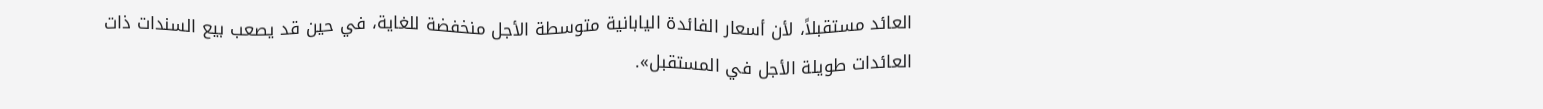العائد مستقبلاً، لأن أسعار الفائدة اليابانية متوسطة الأجل منخفضة للغاية، في حين قد يصعب بيع السندات ذات العائدات طويلة الأجل في المستقبل».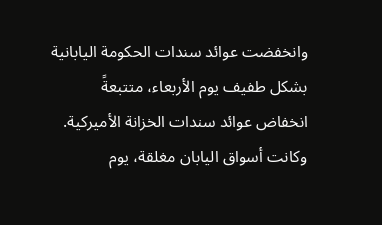وانخفضت عوائد سندات الحكومة اليابانية بشكل طفيف يوم الأربعاء، متتبعةً انخفاض عوائد سندات الخزانة الأميركية. وكانت أسواق اليابان مغلقة، يوم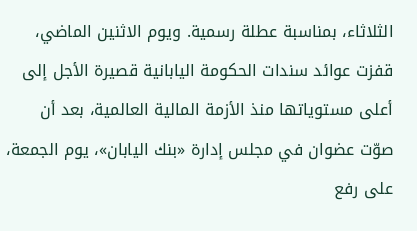الثلاثاء، بمناسبة عطلة رسمية. ويوم الاثنين الماضي، قفزت عوائد سندات الحكومة اليابانية قصيرة الأجل إلى أعلى مستوياتها منذ الأزمة المالية العالمية، بعد أن صوّت عضوان في مجلس إدارة «بنك اليابان»، يوم الجمعة، على رفع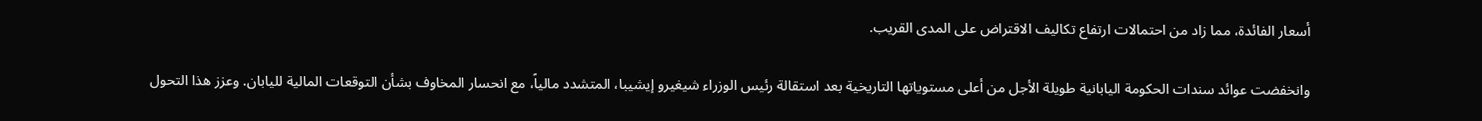أسعار الفائدة، مما زاد من احتمالات ارتفاع تكاليف الاقتراض على المدى القريب.

وانخفضت عوائد سندات الحكومة اليابانية طويلة الأجل من أعلى مستوياتها التاريخية بعد استقالة رئيس الوزراء شيغيرو إيشيبا، المتشدد مالياً، مع انحسار المخاوف بشأن التوقعات المالية لليابان. وعزز هذا التحول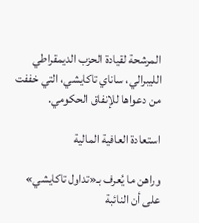المرشحة لقيادة الحزب الديمقراطي الليبرالي، ساناي تاكايشي، التي خففت من دعواها للإنفاق الحكومي.

استعادة العافية المالية

وراهن ما يُعرف بـ«تداول تاكايشي» على أن النائبة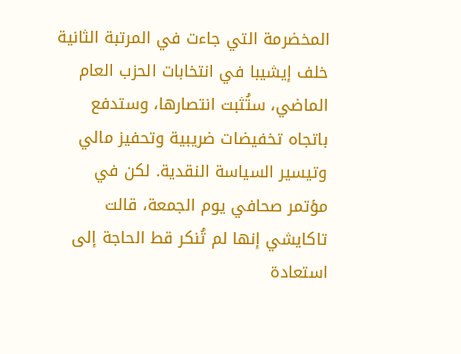المخضرمة التي جاءت في المرتبة الثانية خلف إيشيبا في انتخابات الحزب العام الماضي، ستُثبت انتصارها، وستدفع باتجاه تخفيضات ضريبية وتحفيز مالي وتيسير السياسة النقدية. لكن في مؤتمر صحافي يوم الجمعة، قالت تاكايشي إنها لم تُنكر قط الحاجة إلى استعادة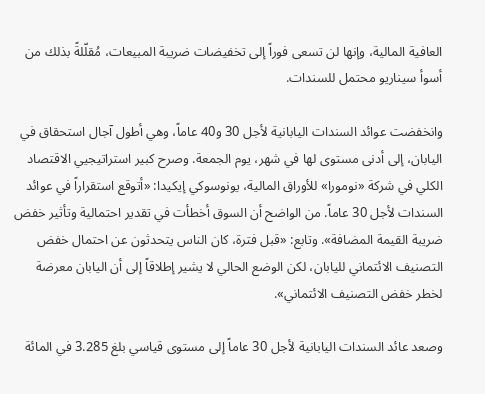العافية المالية، وإنها لن تسعى فوراً إلى تخفيضات ضريبة المبيعات، مُقلّلةً بذلك من أسوأ سيناريو محتمل للسندات.

وانخفضت عوائد السندات اليابانية لأجل 30 و40 عاماً، وهي أطول آجال استحقاق في اليابان، إلى أدنى مستوى لها في شهر، يوم الجمعة. وصرح كبير استراتيجيي الاقتصاد الكلي في شركة «نومورا» للأوراق المالية، يونوسوكي إيكيدا: «أتوقع استقراراً في عوائد السندات لأجل 30 عاماً. من الواضح أن السوق أخطأت في تقدير احتمالية وتأثير خفض ضريبة القيمة المضافة». وتابع: «قبل فترة، كان الناس يتحدثون عن احتمال خفض التصنيف الائتماني لليابان، لكن الوضع الحالي لا يشير إطلاقاً إلى أن اليابان معرضة لخطر خفض التصنيف الائتماني».

وصعد عائد السندات اليابانية لأجل 30 عاماً إلى مستوى قياسي بلغ 3.285 في المائة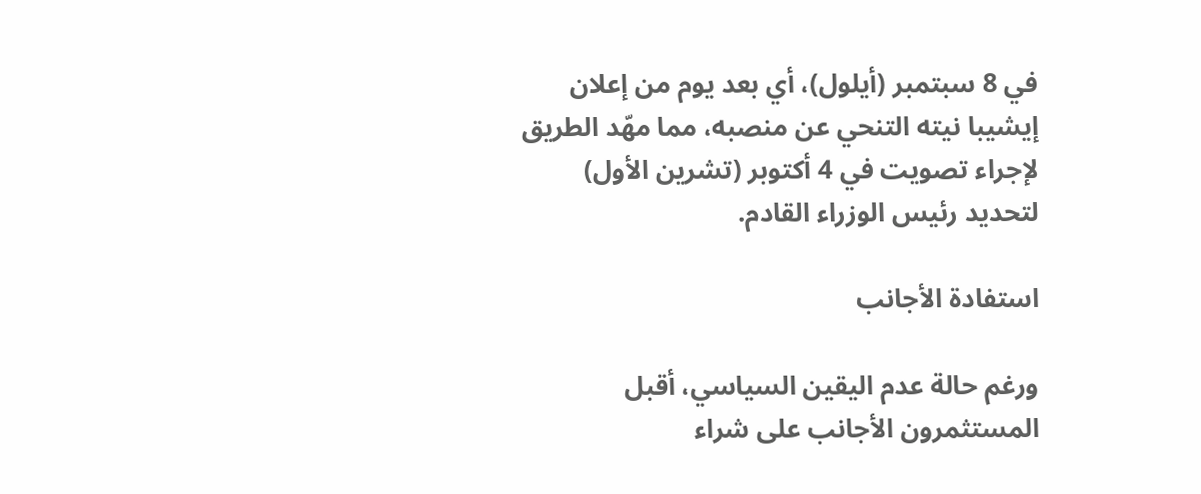في 8 سبتمبر (أيلول)، أي بعد يوم من إعلان إيشيبا نيته التنحي عن منصبه، مما مهّد الطريق لإجراء تصويت في 4 أكتوبر (تشرين الأول) لتحديد رئيس الوزراء القادم.

استفادة الأجانب

ورغم حالة عدم اليقين السياسي، أقبل المستثمرون الأجانب على شراء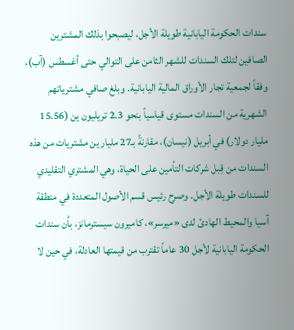سندات الحكومة اليابانية طويلة الأجل، ليصبحوا بذلك المشترين الصافين لتلك السندات للشهر الثامن على التوالي حتى أغسطس (آب)، وفقاً لجمعية تجار الأوراق المالية اليابانية. وبلغ صافي مشترياتهم الشهرية من السندات مستوى قياسياً بنحو 2.3 تريليون ين (15.56 مليار دولار) في أبريل (نيسان)، مقارنةً بـ27 مليار ين مشتريات من هذه السندات من قِبل شركات التأمين على الحياة، وهي المشتري التقليدي للسندات طويلة الأجل. وصرح رئيس قسم الأصول المتعددة في منطقة آسيا والمحيط الهادئ لدى «ميرسر»، كاميرون سيسترمانز، بأن سندات الحكومة اليابانية لأجل 30 عاماً تقترب من قيمتها العادلة، في حين لا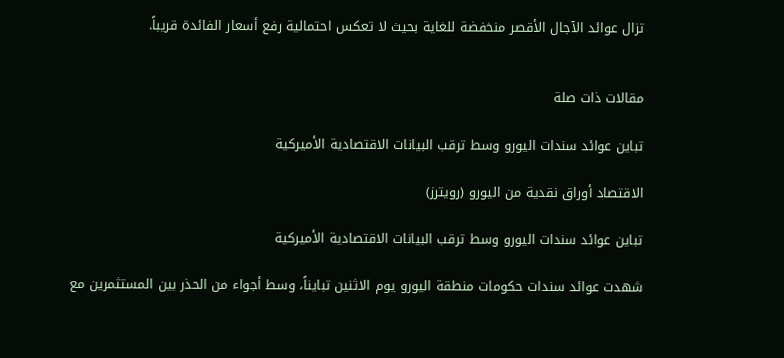تزال عوائد الآجال الأقصر منخفضة للغاية بحيث لا تعكس احتمالية رفع أسعار الفائدة قريباً.


مقالات ذات صلة

تباين عوائد سندات اليورو وسط ترقب البيانات الاقتصادية الأميركية

الاقتصاد أوراق نقدية من اليورو (رويترز)

تباين عوائد سندات اليورو وسط ترقب البيانات الاقتصادية الأميركية

شهدت عوائد سندات حكومات منطقة اليورو يوم الاثنين تبايناً، وسط أجواء من الحذر بين المستثمرين مع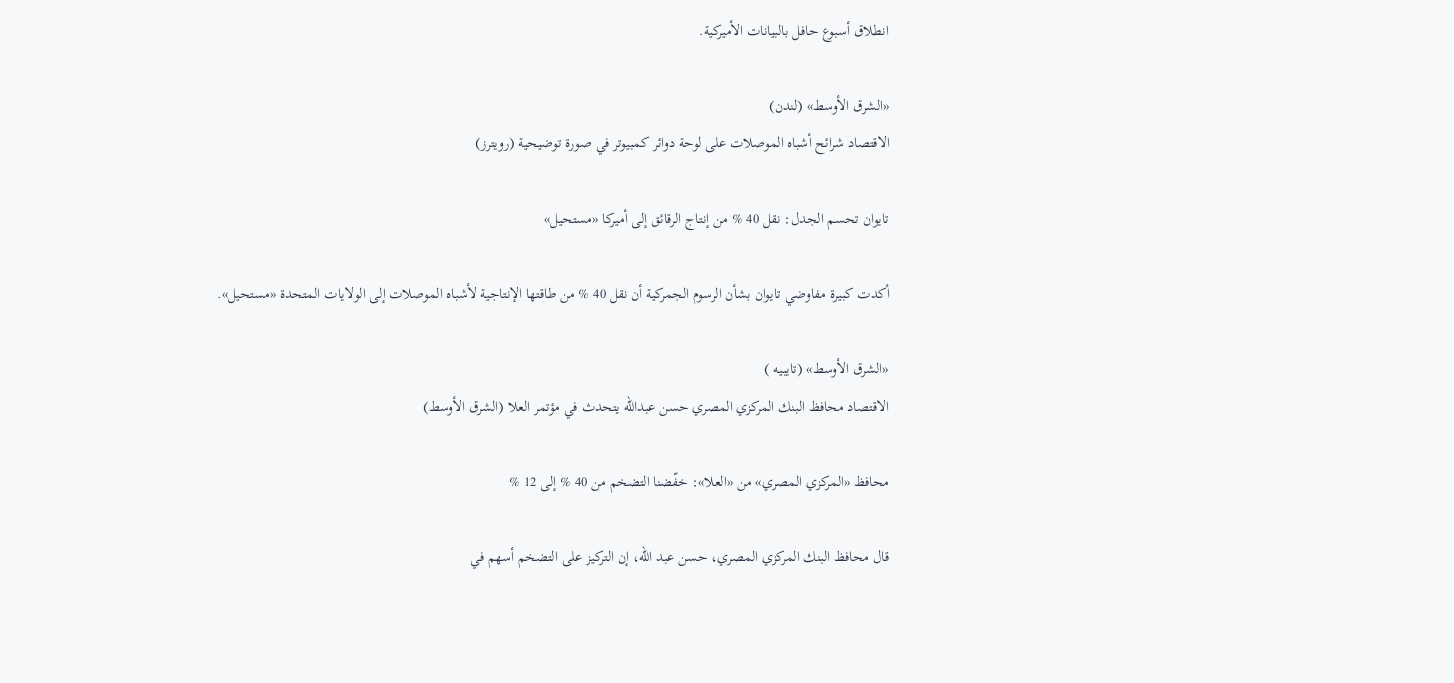انطلاق أسبوع حافل بالبيانات الأميركية.

«الشرق الأوسط» (لندن)
الاقتصاد شرائح أشباه الموصلات على لوحة دوائر كمبيوتر في صورة توضيحية (رويترز)

تايوان تحسم الجدل: نقل 40 % من إنتاج الرقائق إلى أميركا «مستحيل»

أكدت كبيرة مفاوضي تايوان بشأن الرسوم الجمركية أن نقل 40 % من طاقتها الإنتاجية لأشباه الموصلات إلى الولايات المتحدة «مستحيل».

«الشرق الأوسط» (تايبيه )
الاقتصاد محافظ البنك المركزي المصري حسن عبدالله يتحدث في مؤتمر العلا (الشرق الأوسط)

محافظ «المركزي المصري» من «العلا»: خفّضنا التضخم من 40 % إلى 12 %

قال محافظ البنك المركزي المصري، حسن عبد الله، إن التركيز على التضخم أسهم في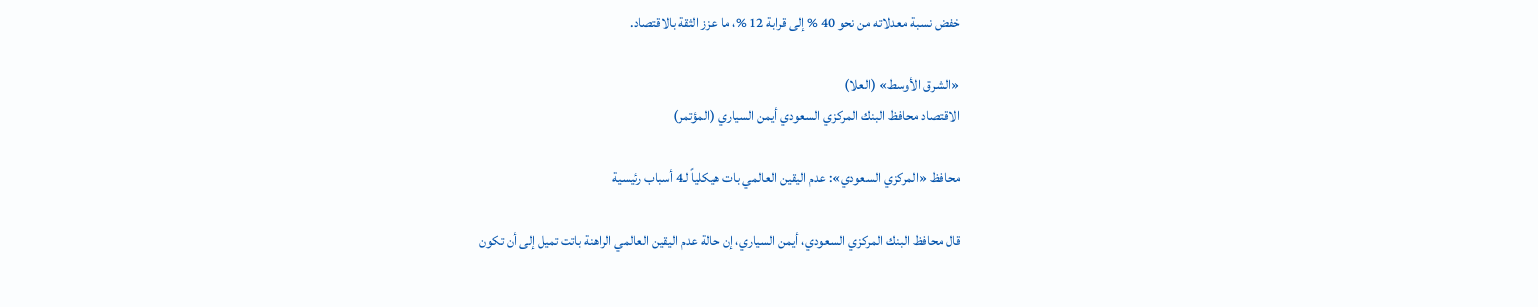خفض نسبة معدلاته من نحو 40 % إلى قرابة 12 %، ما عزز الثقة بالاقتصاد.

«الشرق الأوسط» (العلا)
الاقتصاد محافظ البنك المركزي السعودي أيمن السياري (المؤتمر)

محافظ «المركزي السعودي»: عدم اليقين العالمي بات هيكلياً لـ4 أسباب رئيسية

قال محافظ البنك المركزي السعودي، أيمن السياري، إن حالة عدم اليقين العالمي الراهنة باتت تميل إلى أن تكون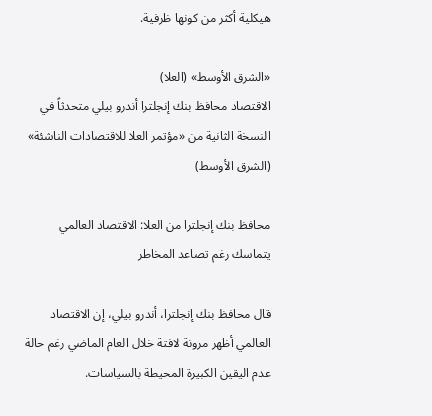هيكلية أكثر من كونها ظرفية.

«الشرق الأوسط» (العلا)
الاقتصاد محافظ بنك إنجلترا أندرو بيلي متحدثاً في النسخة الثانية من «مؤتمر العلا للاقتصادات الناشئة» (الشرق الأوسط)

محافظ بنك إنجلترا من العلا: الاقتصاد العالمي يتماسك رغم تصاعد المخاطر

قال محافظ بنك إنجلترا، أندرو بيلي، إن الاقتصاد العالمي أظهر مرونة لافتة خلال العام الماضي رغم حالة عدم اليقين الكبيرة المحيطة بالسياسات.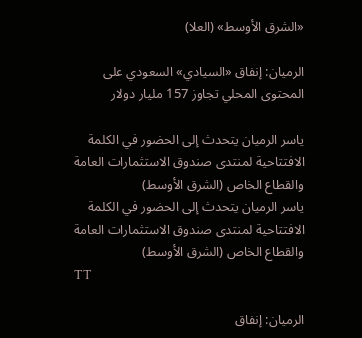«الشرق الأوسط» (العلا)

الرميان: إنفاق «السيادي» السعودي على المحتوى المحلي تجاوز 157 مليار دولار

ياسر الرميان يتحدث إلى الحضور في الكلمة الافتتاحية لمنتدى صندوق الاستثمارات العامة والقطاع الخاص (الشرق الأوسط)
ياسر الرميان يتحدث إلى الحضور في الكلمة الافتتاحية لمنتدى صندوق الاستثمارات العامة والقطاع الخاص (الشرق الأوسط)
TT

الرميان: إنفاق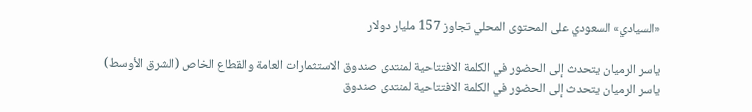«السيادي» السعودي على المحتوى المحلي تجاوز 157 مليار دولار

ياسر الرميان يتحدث إلى الحضور في الكلمة الافتتاحية لمنتدى صندوق الاستثمارات العامة والقطاع الخاص (الشرق الأوسط)
ياسر الرميان يتحدث إلى الحضور في الكلمة الافتتاحية لمنتدى صندوق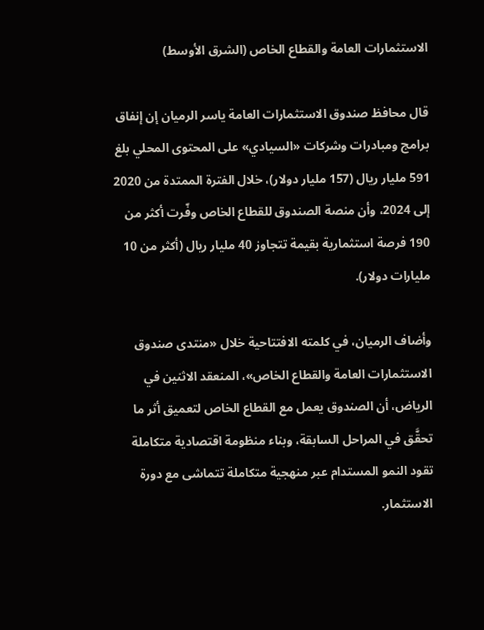الاستثمارات العامة والقطاع الخاص (الشرق الأوسط)

قال محافظ صندوق الاستثمارات العامة ياسر الرميان إن إنفاق برامج ومبادرات وشركات «السيادي» على المحتوى المحلي بلغ 591 مليار ريال (157 مليار دولار)، خلال الفترة الممتدة من 2020 إلى 2024، وأن منصة الصندوق للقطاع الخاص وفّرت أكثر من 190 فرصة استثمارية بقيمة تتجاوز 40 مليار ريال (أكثر من 10 مليارات دولار).

وأضاف الرميان، في كلمته الافتتاحية خلال «منتدى صندوق الاستثمارات العامة والقطاع الخاص»، المنعقد الاثنين في الرياض، أن الصندوق يعمل مع القطاع الخاص لتعميق أثر ما تحقَّق في المراحل السابقة، وبناء منظومة اقتصادية متكاملة تقود النمو المستدام عبر منهجية متكاملة تتماشى مع دورة الاستثمار.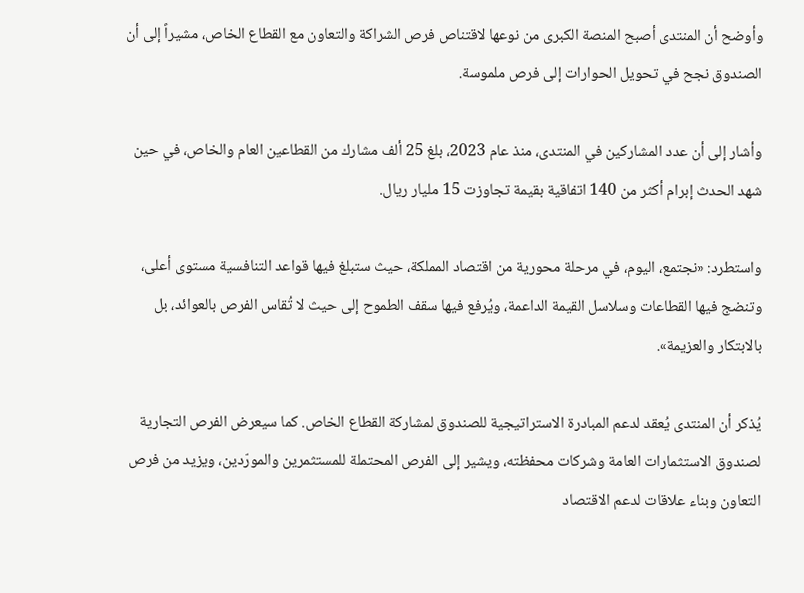وأوضح أن المنتدى أصبح المنصة الكبرى من نوعها لاقتناص فرص الشراكة والتعاون مع القطاع الخاص، مشيراً إلى أن الصندوق نجح في تحويل الحوارات إلى فرص ملموسة.

وأشار إلى أن عدد المشاركين في المنتدى، منذ عام 2023، بلغ 25 ألف مشارك من القطاعين العام والخاص، في حين شهد الحدث إبرام أكثر من 140 اتفاقية بقيمة تجاوزت 15 مليار ريال.

واستطرد: «نجتمع، اليوم، في مرحلة محورية من اقتصاد المملكة، حيث ستبلغ فيها قواعد التنافسية مستوى أعلى، وتنضج فيها القطاعات وسلاسل القيمة الداعمة، ويُرفع فيها سقف الطموح إلى حيث لا تُقاس الفرص بالعوائد، بل بالابتكار والعزيمة».

يُذكر أن المنتدى يُعقد لدعم المبادرة الاستراتيجية للصندوق لمشاركة القطاع الخاص. كما سيعرض الفرص التجارية لصندوق الاستثمارات العامة وشركات محفظته، ويشير إلى الفرص المحتملة للمستثمرين والمورّدين، ويزيد من فرص التعاون وبناء علاقات لدعم الاقتصاد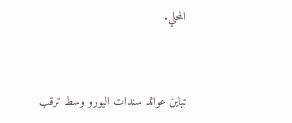المحلي.


تباين عوائد سندات اليورو وسط ترقب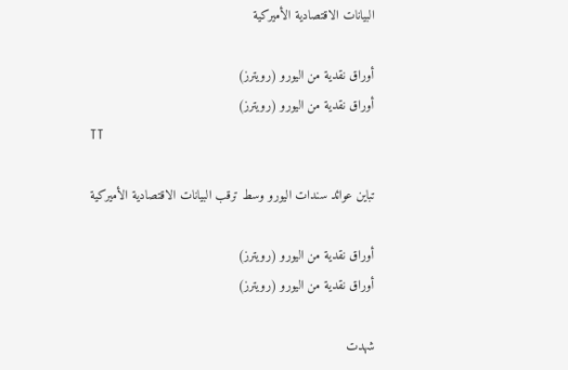البيانات الاقتصادية الأميركية

أوراق نقدية من اليورو (رويترز)
أوراق نقدية من اليورو (رويترز)
TT

تباين عوائد سندات اليورو وسط ترقب البيانات الاقتصادية الأميركية

أوراق نقدية من اليورو (رويترز)
أوراق نقدية من اليورو (رويترز)

شهدت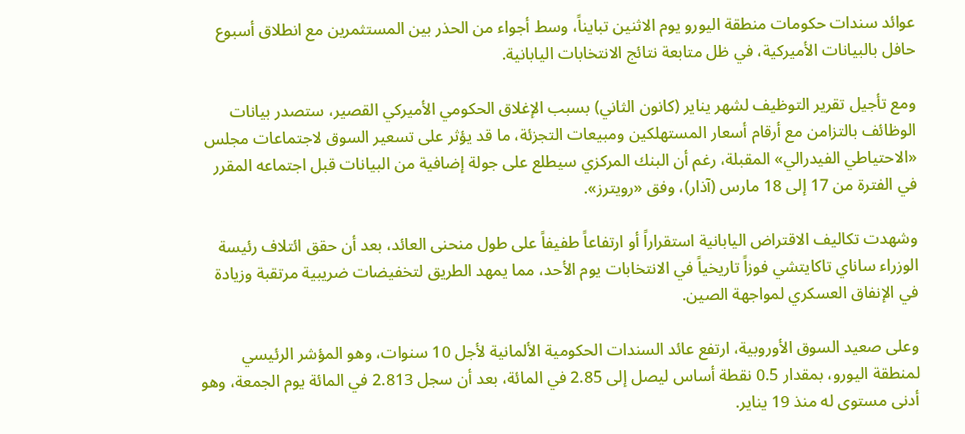عوائد سندات حكومات منطقة اليورو يوم الاثنين تبايناً، وسط أجواء من الحذر بين المستثمرين مع انطلاق أسبوع حافل بالبيانات الأميركية، في ظل متابعة نتائج الانتخابات اليابانية.

ومع تأجيل تقرير التوظيف لشهر يناير (كانون الثاني) بسبب الإغلاق الحكومي الأميركي القصير، ستصدر بيانات الوظائف بالتزامن مع أرقام أسعار المستهلكين ومبيعات التجزئة، ما قد يؤثر على تسعير السوق لاجتماعات مجلس «الاحتياطي الفيدرالي» المقبلة، رغم أن البنك المركزي سيطلع على جولة إضافية من البيانات قبل اجتماعه المقرر في الفترة من 17 إلى 18 مارس (آذار)، وفق «رويترز».

وشهدت تكاليف الاقتراض اليابانية استقراراً أو ارتفاعاً طفيفاً على طول منحنى العائد، بعد أن حقق ائتلاف رئيسة الوزراء ساناي تاكايتشي فوزاً تاريخياً في الانتخابات يوم الأحد، مما يمهد الطريق لتخفيضات ضريبية مرتقبة وزيادة في الإنفاق العسكري لمواجهة الصين.

وعلى صعيد السوق الأوروبية، ارتفع عائد السندات الحكومية الألمانية لأجل 10 سنوات، وهو المؤشر الرئيسي لمنطقة اليورو، بمقدار 0.5 نقطة أساس ليصل إلى 2.85 في المائة، بعد أن سجل 2.813 في المائة يوم الجمعة، وهو أدنى مستوى له منذ 19 يناير.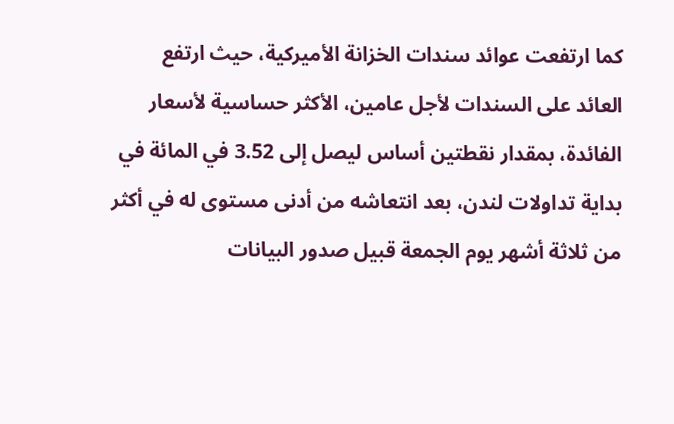كما ارتفعت عوائد سندات الخزانة الأميركية، حيث ارتفع العائد على السندات لأجل عامين، الأكثر حساسية لأسعار الفائدة، بمقدار نقطتين أساس ليصل إلى 3.52 في المائة في بداية تداولات لندن، بعد انتعاشه من أدنى مستوى له في أكثر من ثلاثة أشهر يوم الجمعة قبيل صدور البيانات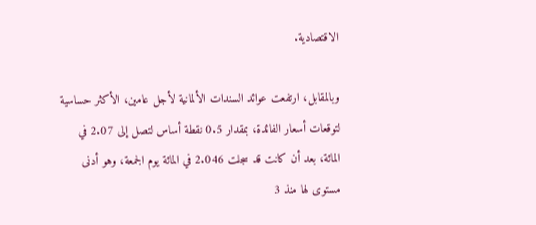الاقتصادية.

وبالمقابل، ارتفعت عوائد السندات الألمانية لأجل عامين، الأكثر حساسية لتوقعات أسعار الفائدة، بمقدار 0.5 نقطة أساس لتصل إلى 2.07 في المائة، بعد أن كانت قد سجلت 2.046 في المائة يوم الجمعة، وهو أدنى مستوى لها منذ 3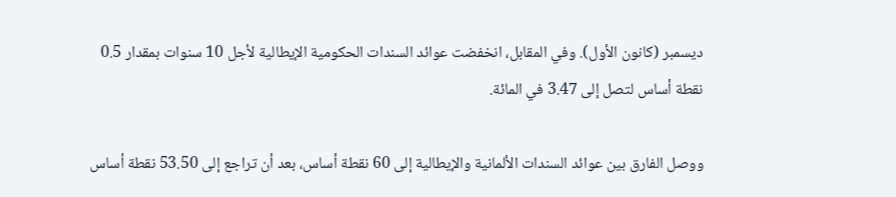ديسمبر (كانون الأول). وفي المقابل، انخفضت عوائد السندات الحكومية الإيطالية لأجل 10 سنوات بمقدار 0.5 نقطة أساس لتصل إلى 3.47 في المائة.

ووصل الفارق بين عوائد السندات الألمانية والإيطالية إلى 60 نقطة أساس، بعد أن تراجع إلى 53.50 نقطة أساس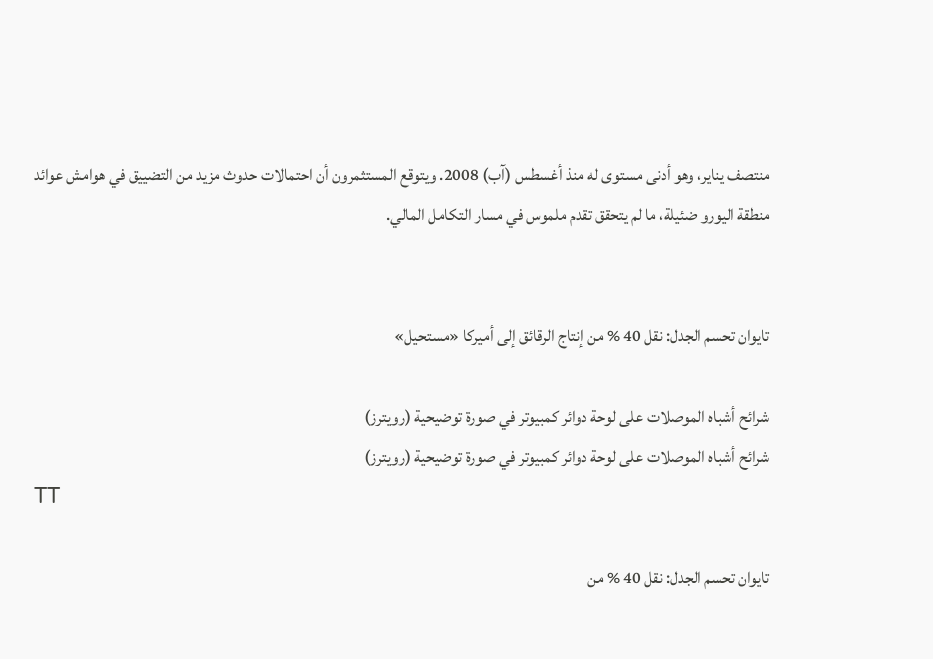منتصف يناير، وهو أدنى مستوى له منذ أغسطس (آب) 2008. ويتوقع المستثمرون أن احتمالات حدوث مزيد من التضييق في هوامش عوائد منطقة اليورو ضئيلة، ما لم يتحقق تقدم ملموس في مسار التكامل المالي.


تايوان تحسم الجدل: نقل 40 % من إنتاج الرقائق إلى أميركا «مستحيل»

شرائح أشباه الموصلات على لوحة دوائر كمبيوتر في صورة توضيحية (رويترز)
شرائح أشباه الموصلات على لوحة دوائر كمبيوتر في صورة توضيحية (رويترز)
TT

تايوان تحسم الجدل: نقل 40 % من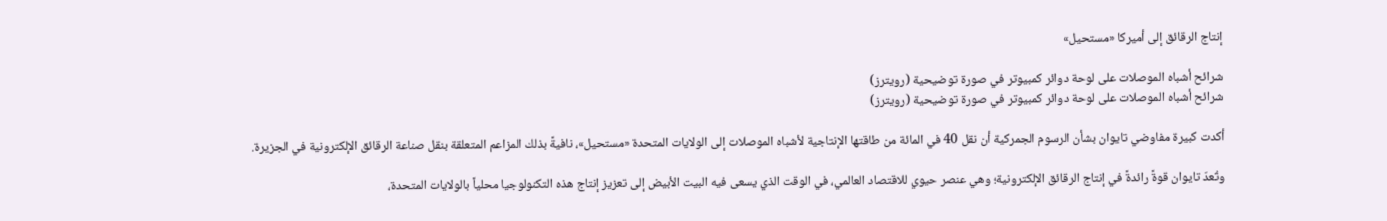إنتاج الرقائق إلى أميركا «مستحيل»

شرائح أشباه الموصلات على لوحة دوائر كمبيوتر في صورة توضيحية (رويترز)
شرائح أشباه الموصلات على لوحة دوائر كمبيوتر في صورة توضيحية (رويترز)

أكدت كبيرة مفاوضي تايوان بشأن الرسوم الجمركية أن نقل 40 في المائة من طاقتها الإنتاجية لأشباه الموصلات إلى الولايات المتحدة «مستحيل»، نافيةً بذلك المزاعم المتعلقة بنقل صناعة الرقائق الإلكترونية في الجزيرة.

وتُعدّ تايوان قوةً رائدةً في إنتاج الرقائق الإلكترونية؛ وهي عنصر حيوي للاقتصاد العالمي، في الوقت الذي يسعى فيه البيت الأبيض إلى تعزيز إنتاج هذه التكنولوجيا محلياً بالولايات المتحدة،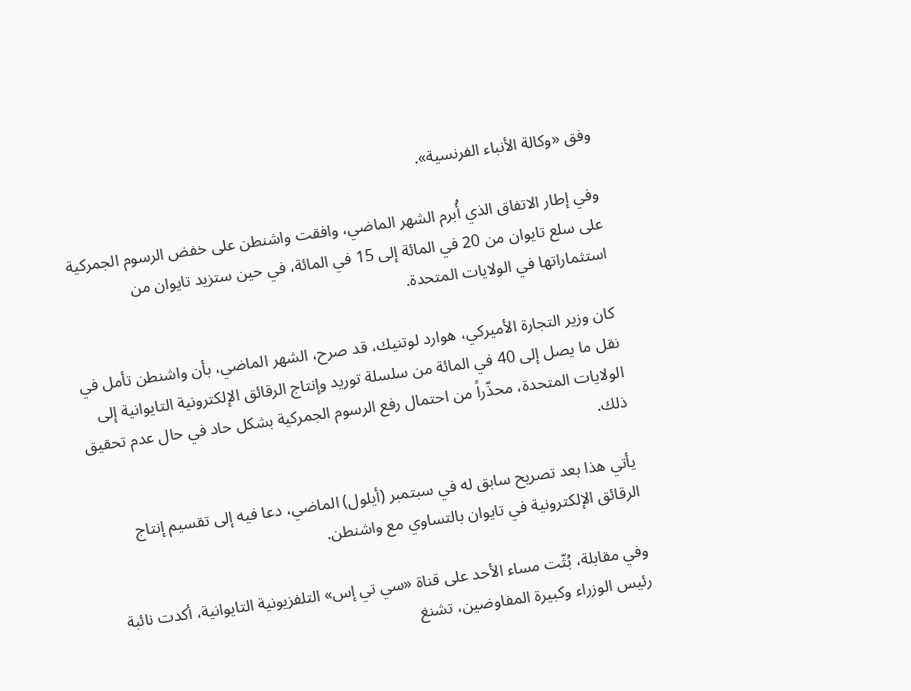وفق «وكالة الأنباء الفرنسية».

وفي إطار الاتفاق الذي أُبرم الشهر الماضي، وافقت واشنطن على خفض الرسوم الجمركية على سلع تايوان من 20 في المائة إلى 15 في المائة، في حين ستزيد تايوان من استثماراتها في الولايات المتحدة.

كان وزير التجارة الأميركي، هوارد لوتنيك، قد صرح، الشهر الماضي، بأن واشنطن تأمل في نقل ما يصل إلى 40 في المائة من سلسلة توريد وإنتاج الرقائق الإلكترونية التايوانية إلى الولايات المتحدة، محذّراً من احتمال رفع الرسوم الجمركية بشكل حاد في حال عدم تحقيق ذلك.

يأتي هذا بعد تصريح سابق له في سبتمبر (أيلول) الماضي، دعا فيه إلى تقسيم إنتاج الرقائق الإلكترونية في تايوان بالتساوي مع واشنطن.

وفي مقابلة، بُثّت مساء الأحد على قناة «سي تي إس» التلفزيونية التايوانية، أكدت نائبة رئيس الوزراء وكبيرة المفاوضين، تشنغ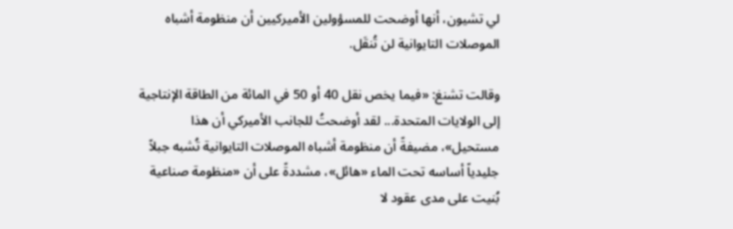لي تشيون، أنها أوضحت للمسؤولين الأميركيين أن منظومة أشباه الموصلات التايوانية لن تُنقَل.

وقالت تشنغ: «فيما يخص نقل 40 أو 50 في المائة من الطاقة الإنتاجية إلى الولايات المتحدة... لقد أوضحتُ للجانب الأميركي أن هذا مستحيل»، مضيفةً أن منظومة أشباه الموصلات التايوانية تُشبه جبلاً جليدياً أساسه تحت الماء «هائل»، مشددةً على أن «منظومة صناعية بُنيت على مدى عقود لا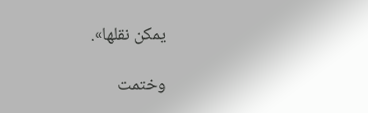يمكن نقلها».

وختمت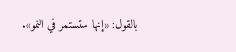بالقول: «إنها ستستمر في النمو».